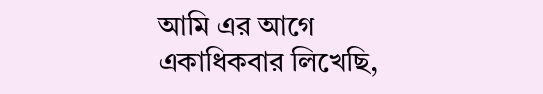আমি এর আগে একাধিকবার লিখেছি,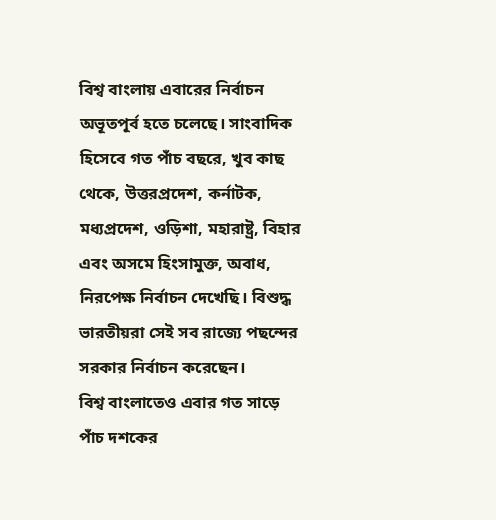বিশ্ব বাংলায় এবারের নির্বাচন অভূতপূর্ব হতে চলেছে। সাংবাদিক হিসেবে গত পাঁচ বছরে, খুব কাছ থেকে, উত্তরপ্রদেশ, কর্নাটক, মধ্যপ্রদেশ, ওড়িশা, মহারাষ্ট্র, বিহার এবং অসমে হিংসামুক্ত, অবাধ, নিরপেক্ষ নির্বাচন দেখেছি। বিশুদ্ধ ভারতীয়রা সেই সব রাজ্যে পছন্দের সরকার নির্বাচন করেছেন।
বিশ্ব বাংলাতেও এবার গত সাড়ে পাঁচ দশকের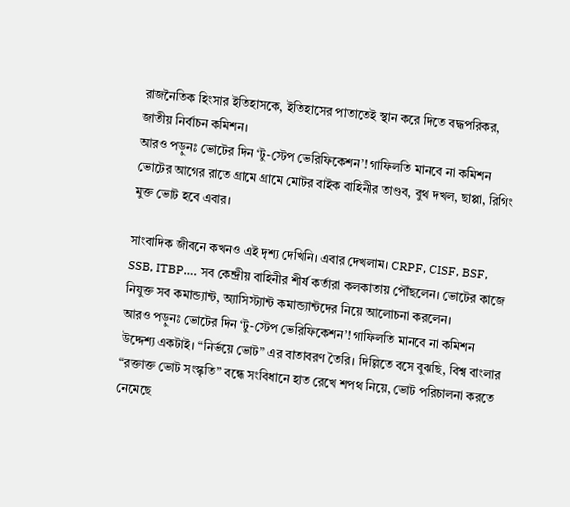রাজনৈতিক হিংসার ইতিহাসকে, ইতিহাসের পাতাতেই স্থান করে দিতে বদ্ধপরিকর, জাতীয় নির্বাচন কমিশন।
আরও পড়ুনঃ ভোটের দিন ‘টু-স্টেপ ভেরিফিকেশন’! গাফিলতি মানবে না কমিশন
ভোটের আগের রাতে গ্রামে গ্রামে মোটর বাইক বাহিনীর তাণ্ডব, বুথ দখল, ছাপ্পা, রিগিং মুক্ত ভোট হবে এবার।

সাংবাদিক জীবনে কখনও এই দৃশ্য দেখিনি। এবার দেখলাম। CRPF, CISF, BSF, SSB, ITBP…. সব কেন্দ্রীয় বাহিনীর শীর্ষ কর্তারা কলকাতায় পৌঁছলেন। ভোটের কাজে নিযুক্ত সব কমান্ড্যান্ট, অ্যাসিস্ট্যান্ট কমান্ড্যান্টদের নিয়ে আলোচনা করলেন।
আরও পড়ুনঃ ভোটের দিন ‘টু-স্টেপ ভেরিফিকেশন’! গাফিলতি মানবে না কমিশন
উদ্দেশ্য একটাই। “নির্ভয়ে ভোট” এর বাতাবরণ তৈরি। দিল্লিতে বসে বুঝছি, বিশ্ব বাংলার “রক্তাক্ত ভোট সংস্কৃতি” বন্ধে সংবিধানে হাত রেখে শপথ নিয়ে, ভোট পরিচালনা করতে নেমেছে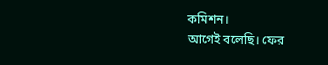কমিশন।
আগেই বলেছি। ফের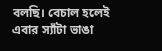বলছি। বেচাল হলেই এবার স্যাঁটা ভাঙা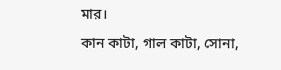মার।
কান কাটা, গাল কাটা, সোনা,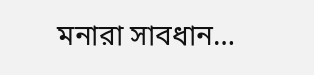মনারা সাবধান…